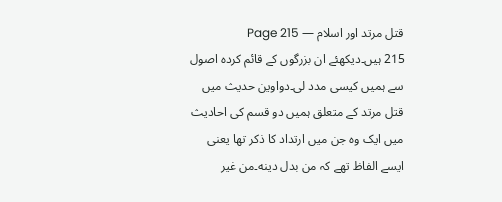قتل مرتد اور اسلام — Page 215
215 ہیں۔دیکھئے ان بزرگوں کے قائم کردہ اصول سے ہمیں کیسی مدد لی۔دواوین حدیث میں قتل مرتد کے متعلق ہمیں دو قسم کی احادیث میں ایک وہ جن میں ارتداد کا ذکر تھا یعنی ایسے الفاظ تھے کہ من بدل دينه۔من غير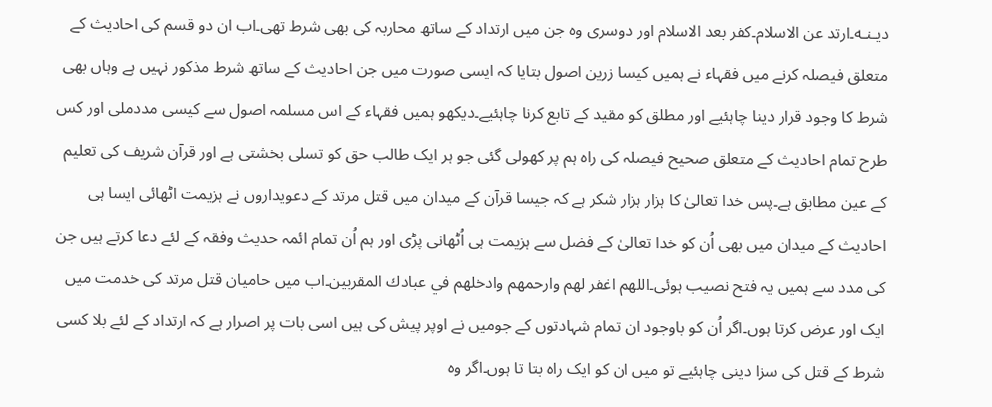ديـنـه۔ارتد عن الاسلام۔كفر بعد الاسلام اور دوسری وہ جن میں ارتداد کے ساتھ محاربہ کی بھی شرط تھی۔اب ان دو قسم کی احادیث کے متعلق فیصلہ کرنے میں فقہاء نے ہمیں کیسا زرین اصول بتایا کہ ایسی صورت میں جن احادیث کے ساتھ شرط مذکور نہیں ہے وہاں بھی شرط کا وجود قرار دینا چاہئیے اور مطلق کو مقید کے تابع کرنا چاہئیے۔دیکھو ہمیں فقہاء کے اس مسلمہ اصول سے کیسی مددملی اور کس طرح تمام احادیث کے متعلق صحیح فیصلہ کی راہ ہم پر کھولی گئی جو ہر ایک طالب حق کو تسلی بخشتی ہے اور قرآن شریف کی تعلیم کے عین مطابق ہے۔پس خدا تعالیٰ کا ہزار ہزار شکر ہے کہ جیسا قرآن کے میدان میں قتل مرتد کے دعویداروں نے ہزیمت اٹھائی ایسا ہی احادیث کے میدان میں بھی اُن کو خدا تعالیٰ کے فضل سے ہزیمت ہی اُٹھانی پڑی اور ہم اُن تمام ائمہ حدیث وفقہ کے لئے دعا کرتے ہیں جن کی مدد سے ہمیں یہ فتح نصیب ہوئی۔اللھم اغفر لهم وارحمهم وادخلهم في عبادك المقربين۔اب میں حامیان قتل مرتد کی خدمت میں ایک اور عرض کرتا ہوں۔اگر اُن کو باوجود ان تمام شہادتوں کے جومیں نے اوپر پیش کی ہیں اسی بات پر اصرار ہے کہ ارتداد کے لئے بلا کسی شرط کے قتل کی سزا دینی چاہئیے تو میں ان کو ایک راہ بتا تا ہوں۔اگر وہ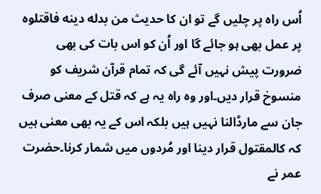اُس راہ پر چلیں گے تو ان کا حدیث من بدله دینه فاقتلوہ پر عمل بھی ہو جائے گا اور اُن کو اس بات کی بھی ضرورت پیش نہیں آئے گی کہ تمام قرآن شریف کو منسوخ قرار دیں۔اور وہ راہ یہ ہے کہ قتل کے معنی صرف جان سے مارڈالنا نہیں ہیں بلکہ اس کے یہ بھی معنی ہیں کہ کالمقتول قرار دینا اور مُردوں میں شمار کرنا۔حضرت عمر نے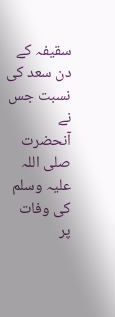سقیفہ کے دن سعد کی نسبت جس نے آنحضرت صلی اللہ علیہ وسلم کی وفات پر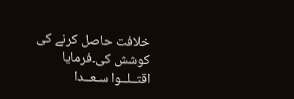خلافت حاصل کرنے کی کوشش کی۔فرمایا اقتــلــوا سـعــدا